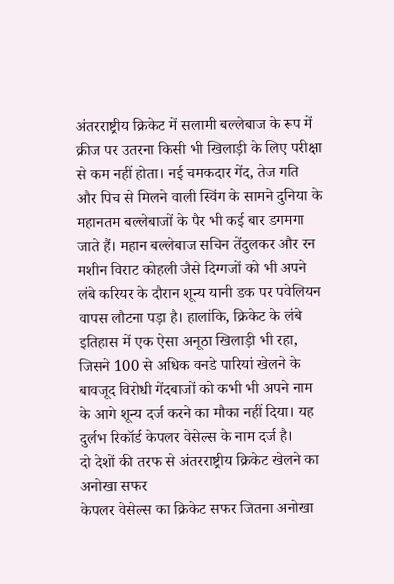अंतरराष्ट्रीय क्रिकेट में सलामी बल्लेबाज के रूप में क्रीज पर उतरना किसी भी खिलाड़ी के लिए परीक्षा से कम नहीं होता। नई चमकदार गेंद, तेज गति और पिच से मिलने वाली स्विंग के सामने दुनिया के महानतम बल्लेबाजों के पैर भी कई बार डगमगा जाते हैं। महान बल्लेबाज सचिन तेंदुलकर और रन मशीन विराट कोहली जैसे दिग्गजों को भी अपने लंबे करियर के दौरान शून्य यानी डक पर पवेलियन वापस लौटना पड़ा है। हालांकि, क्रिकेट के लंबे इतिहास में एक ऐसा अनूठा खिलाड़ी भी रहा, जिसने 100 से अधिक वनडे पारियां खेलने के बावजूद विरोधी गेंदबाजों को कभी भी अपने नाम के आगे शून्य दर्ज करने का मौका नहीं दिया। यह दुर्लभ रिकॉर्ड केपलर वेसेल्स के नाम दर्ज है।
दो देशों की तरफ से अंतरराष्ट्रीय क्रिकेट खेलने का अनोखा सफर
केपलर वेसेल्स का क्रिकेट सफर जितना अनोखा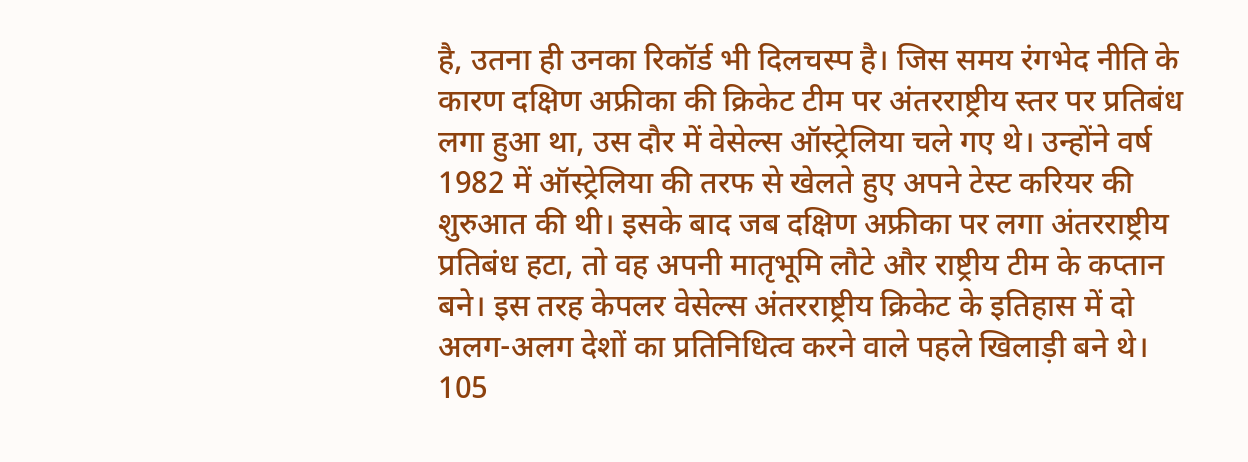है, उतना ही उनका रिकॉर्ड भी दिलचस्प है। जिस समय रंगभेद नीति के कारण दक्षिण अफ्रीका की क्रिकेट टीम पर अंतरराष्ट्रीय स्तर पर प्रतिबंध लगा हुआ था, उस दौर में वेसेल्स ऑस्ट्रेलिया चले गए थे। उन्होंने वर्ष 1982 में ऑस्ट्रेलिया की तरफ से खेलते हुए अपने टेस्ट करियर की शुरुआत की थी। इसके बाद जब दक्षिण अफ्रीका पर लगा अंतरराष्ट्रीय प्रतिबंध हटा, तो वह अपनी मातृभूमि लौटे और राष्ट्रीय टीम के कप्तान बने। इस तरह केपलर वेसेल्स अंतरराष्ट्रीय क्रिकेट के इतिहास में दो अलग-अलग देशों का प्रतिनिधित्व करने वाले पहले खिलाड़ी बने थे।
105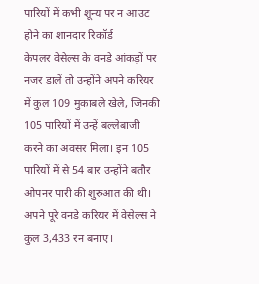पारियों में कभी शून्य पर न आउट होने का शानदार रिकॉर्ड
केपलर वेसेल्स के वनडे आंकड़ों पर नजर डालें तो उन्होंने अपने करियर में कुल 109 मुकाबले खेले, जिनकी 105 पारियों में उन्हें बल्लेबाजी करने का अवसर मिला। इन 105 पारियों में से 54 बार उन्होंने बतौर ओपनर पारी की शुरुआत की थी। अपने पूरे वनडे करियर में वेसेल्स ने कुल 3,433 रन बनाए।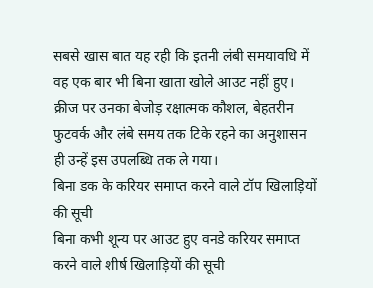सबसे खास बात यह रही कि इतनी लंबी समयावधि में वह एक बार भी बिना खाता खोले आउट नहीं हुए। क्रीज पर उनका बेजोड़ रक्षात्मक कौशल, बेहतरीन फुटवर्क और लंबे समय तक टिके रहने का अनुशासन ही उन्हें इस उपलब्धि तक ले गया।
बिना डक के करियर समाप्त करने वाले टॉप खिलाड़ियों की सूची
बिना कभी शून्य पर आउट हुए वनडे करियर समाप्त करने वाले शीर्ष खिलाड़ियों की सूची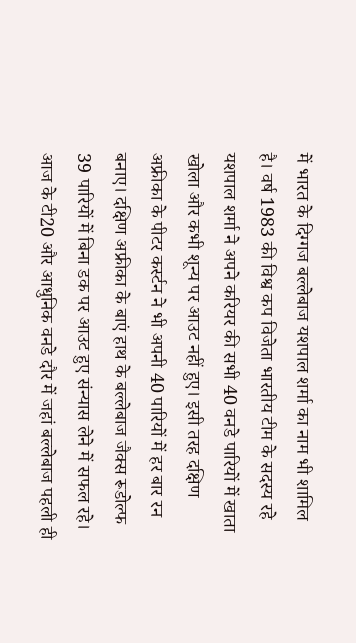में भारत के दिग्गज बल्लेबाज यशपाल शर्मा का नाम भी शामिल है। वर्ष 1983 की विश्व कप विजेता भारतीय टीम के सदस्य रहे यशपाल शर्मा ने अपने करियर की सभी 40 वनडे पारियों में खाता खोला और कभी शून्य पर आउट नहीं हुए। इसी तरह दक्षिण अफ्रीका के पीटर कर्स्टन ने भी अपनी 40 पारियों में हर बार रन बनाए। दक्षिण अफ्रीका के बाएं हाथ के बल्लेबाज जैक्स रूडोल्फ 39 पारियों में बिना डक पर आउट हुए संन्यास लेने में सफल रहे। आज के टी20 और आधुनिक वनडे दौर में जहां बल्लेबाज पहली ही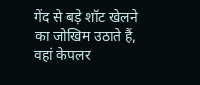गेंद से बड़े शॉट खेलने का जोखिम उठाते हैं, वहां केपलर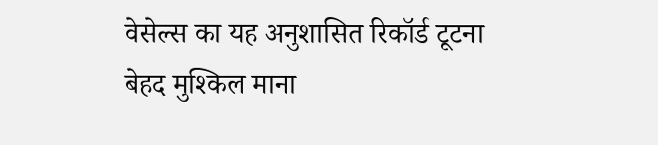वेसेल्स का यह अनुशासित रिकॉर्ड टूटना बेहद मुश्किल माना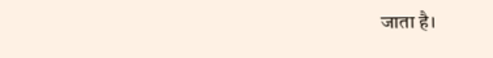जाता है।